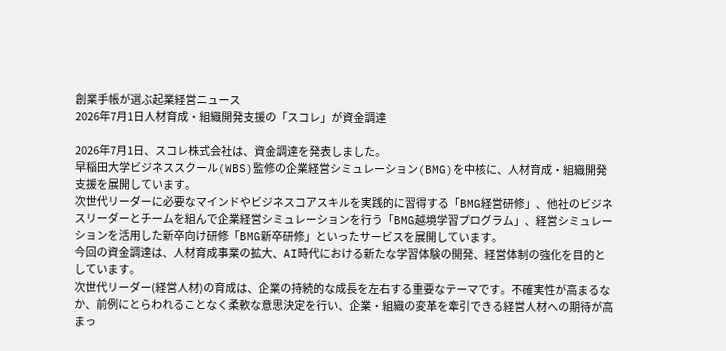創業手帳が選ぶ起業経営ニュース
2026年7月1日人材育成・組織開発支援の「スコレ」が資金調達

2026年7月1日、スコレ株式会社は、資金調達を発表しました。
早稲田大学ビジネススクール(WBS)監修の企業経営シミュレーション(BMG)を中核に、人材育成・組織開発支援を展開しています。
次世代リーダーに必要なマインドやビジネスコアスキルを実践的に習得する「BMG経営研修」、他社のビジネスリーダーとチームを組んで企業経営シミュレーションを行う「BMG越境学習プログラム」、経営シミュレーションを活用した新卒向け研修「BMG新卒研修」といったサービスを展開しています。
今回の資金調達は、人材育成事業の拡大、AI時代における新たな学習体験の開発、経営体制の強化を目的としています。
次世代リーダー(経営人材)の育成は、企業の持続的な成長を左右する重要なテーマです。不確実性が高まるなか、前例にとらわれることなく柔軟な意思決定を行い、企業・組織の変革を牽引できる経営人材への期待が高まっ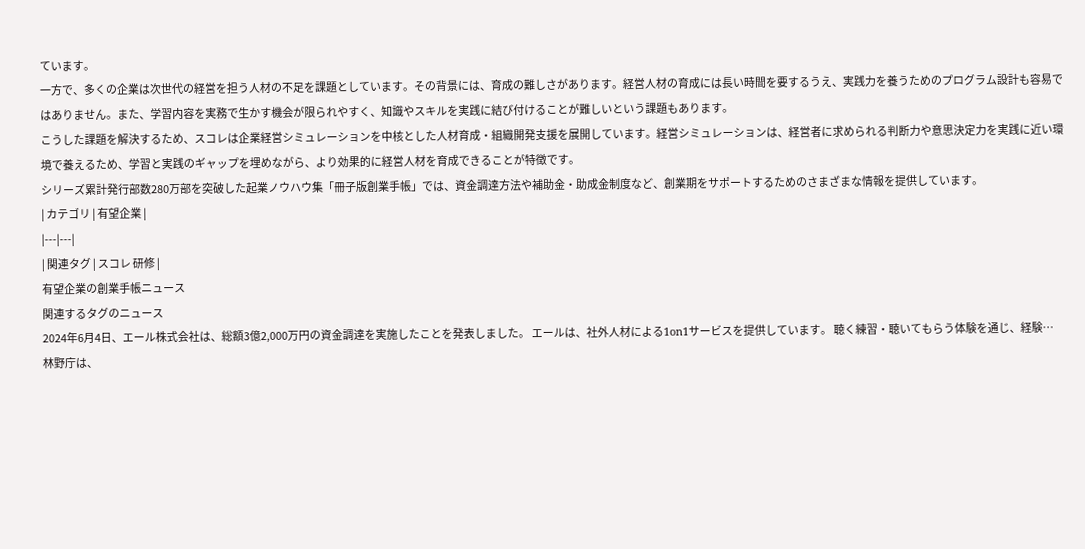ています。
一方で、多くの企業は次世代の経営を担う人材の不足を課題としています。その背景には、育成の難しさがあります。経営人材の育成には長い時間を要するうえ、実践力を養うためのプログラム設計も容易ではありません。また、学習内容を実務で生かす機会が限られやすく、知識やスキルを実践に結び付けることが難しいという課題もあります。
こうした課題を解決するため、スコレは企業経営シミュレーションを中核とした人材育成・組織開発支援を展開しています。経営シミュレーションは、経営者に求められる判断力や意思決定力を実践に近い環境で養えるため、学習と実践のギャップを埋めながら、より効果的に経営人材を育成できることが特徴です。
シリーズ累計発行部数280万部を突破した起業ノウハウ集「冊子版創業手帳」では、資金調達方法や補助金・助成金制度など、創業期をサポートするためのさまざまな情報を提供しています。
| カテゴリ | 有望企業 |
|---|---|
| 関連タグ | スコレ 研修 |
有望企業の創業手帳ニュース
関連するタグのニュース
2024年6月4日、エール株式会社は、総額3億2,000万円の資金調達を実施したことを発表しました。 エールは、社外人材による1on1サービスを提供しています。 聴く練習・聴いてもらう体験を通じ、経験…
林野庁は、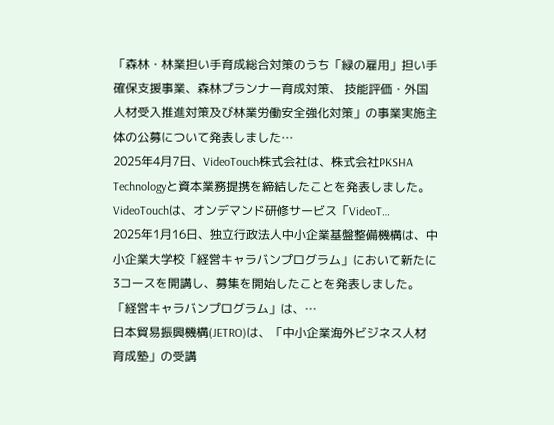「森林・林業担い手育成総合対策のうち「緑の雇用」担い手確保支援事業、森林プランナー育成対策、 技能評価・外国人材受入推進対策及び林業労働安全強化対策」の事業実施主体の公募について発表しました…
2025年4月7日、VideoTouch株式会社は、株式会社PKSHA Technologyと資本業務提携を締結したことを発表しました。 VideoTouchは、オンデマンド研修サービス「VideoT…
2025年1月16日、独立行政法人中小企業基盤整備機構は、中小企業大学校「経営キャラバンプログラム」において新たに3コースを開講し、募集を開始したことを発表しました。 「経営キャラバンプログラム」は、…
日本貿易振興機構(JETRO)は、「中小企業海外ビジネス人材育成塾」の受講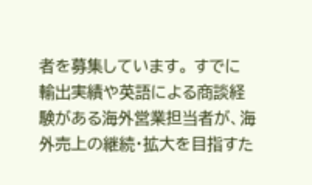者を募集しています。 すでに輸出実績や英語による商談経験がある海外営業担当者が、海外売上の継続・拡大を目指すた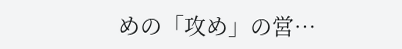めの「攻め」の営…